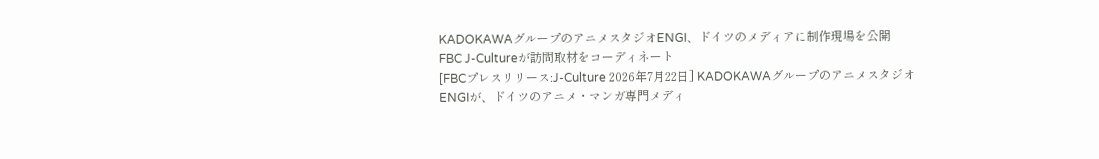KADOKAWAグループのアニメスタジオENGI、ドイツのメディアに制作現場を公開
FBC J-Cultureが訪問取材をコーディネート
[FBCプレスリリース:J-Culture 2026年7月22日] KADOKAWAグループのアニメスタジオENGIが、ドイツのアニメ・マンガ専門メディ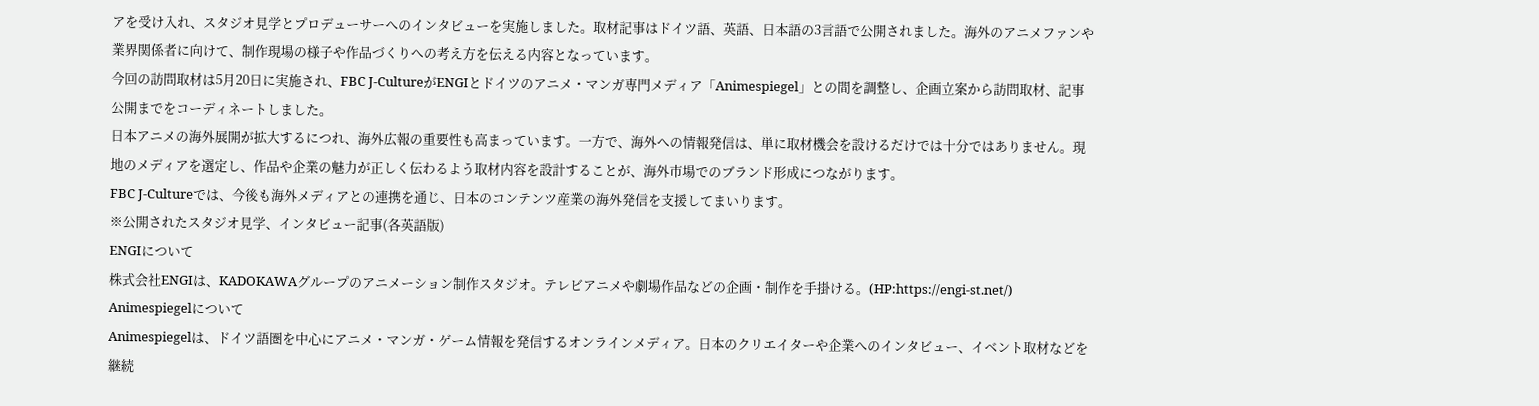アを受け入れ、スタジオ見学とプロデューサーへのインタビューを実施しました。取材記事はドイツ語、英語、日本語の3言語で公開されました。海外のアニメファンや業界関係者に向けて、制作現場の様子や作品づくりへの考え方を伝える内容となっています。
今回の訪問取材は5月20日に実施され、FBC J-CultureがENGIとドイツのアニメ・マンガ専門メディア「Animespiegel」との間を調整し、企画立案から訪問取材、記事公開までをコーディネートしました。
日本アニメの海外展開が拡大するにつれ、海外広報の重要性も高まっています。一方で、海外への情報発信は、単に取材機会を設けるだけでは十分ではありません。現地のメディアを選定し、作品や企業の魅力が正しく伝わるよう取材内容を設計することが、海外市場でのブランド形成につながります。
FBC J-Cultureでは、今後も海外メディアとの連携を通じ、日本のコンテンツ産業の海外発信を支援してまいります。
※公開されたスタジオ見学、インタビュー記事(各英語版)
ENGIについて
株式会社ENGIは、KADOKAWAグループのアニメーション制作スタジオ。テレビアニメや劇場作品などの企画・制作を手掛ける。(HP:https://engi-st.net/)
Animespiegelについて
Animespiegelは、ドイツ語圏を中心にアニメ・マンガ・ゲーム情報を発信するオンラインメディア。日本のクリエイターや企業へのインタビュー、イベント取材などを継続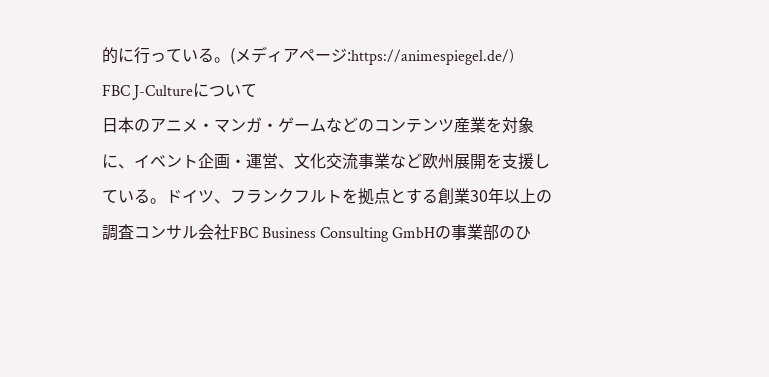的に行っている。(メディアページ:https://animespiegel.de/)
FBC J-Cultureについて
日本のアニメ・マンガ・ゲームなどのコンテンツ産業を対象に、イベント企画・運営、文化交流事業など欧州展開を支援している。ドイツ、フランクフルトを拠点とする創業30年以上の調査コンサル会社FBC Business Consulting GmbHの事業部のひ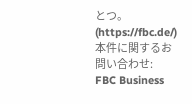とつ。(https://fbc.de/)
本件に関するお問い合わせ:
FBC Business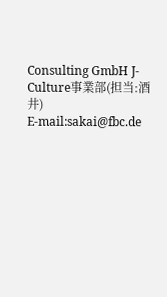Consulting GmbH J-Culture事業部(担当:酒井)
E-mail:sakai@fbc.de